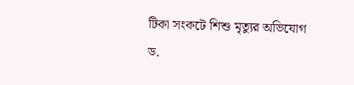টিকা সংকটে শিশু মৃত্যুর অভিযোগ
ড.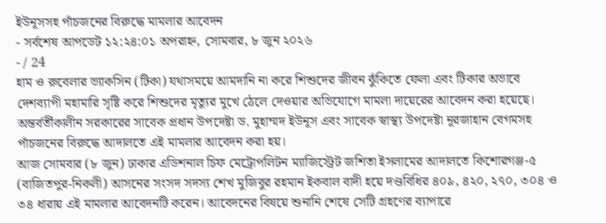ইউনূসসহ পাঁচজনের বিরুদ্ধে মামলার আবেদন
- সর্বশেষ আপডেট ১২:২৪:০১ অপরাহ্ন, সোমবার, ৮ জুন ২০২৬
- / 24
হাম ও রুবেলার ভ্যাকসিন (টিকা) যথাসময়ে আমদানি না করে শিশুদের জীবন ঝুঁকিতে ফেলা এবং টিকার অভাবে দেশব্যাপী মহামারি সৃষ্টি করে শিশুদের মৃত্যুর মুখে ঠেলে দেওয়ার অভিযোগে মামলা দায়েরের আবেদন করা হয়েছে। অন্তর্বর্তীকালীন সরকারের সাবেক প্রধান উপদেষ্টা ড. মুহাম্মদ ইউনূস এবং সাবেক স্বাস্থ্য উপদেষ্টা নূরজাহান বেগমসহ পাঁচজনের বিরুদ্ধে আদালতে এই মামলার আবেদন করা হয়।
আজ সোমবার (৮ জুন) ঢাকার এডিশনাল চিফ মেট্রোপলিটন ম্যাজিস্ট্রেট জশিতা ইসলামের আদালতে কিশোরগঞ্জ-৫ (বাজিতপুর-নিকলী) আসনের সংসদ সদস্য শেখ মুজিবুর রহমান ইকবাল বাদী হয়ে দণ্ডবিধির ৪০৯, ৪২০, ২৭০, ৩০৪ ও ৩৪ ধারায় এই মামলার আবেদনটি করেন। আবেদনের বিষয়ে শুনানি শেষে সেটি গ্রহণের ব্যাপারে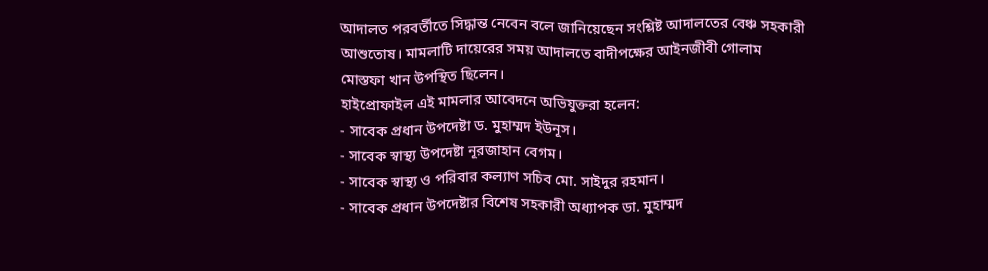আদালত পরবর্তীতে সিদ্ধান্ত নেবেন বলে জানিয়েছেন সংশ্লিষ্ট আদালতের বেঞ্চ সহকারী আশুতোষ। মামলাটি দায়েরের সময় আদালতে বাদীপক্ষের আইনজীবী গোলাম মোস্তফা খান উপস্থিত ছিলেন।
হাইপ্রোফাইল এই মামলার আবেদনে অভিযুক্তরা হলেন:
- সাবেক প্রধান উপদেষ্টা ড. মুহাম্মদ ইউনূস।
- সাবেক স্বাস্থ্য উপদেষ্টা নূরজাহান বেগম।
- সাবেক স্বাস্থ্য ও পরিবার কল্যাণ সচিব মো. সাইদুর রহমান।
- সাবেক প্রধান উপদেষ্টার বিশেষ সহকারী অধ্যাপক ডা. মুহাম্মদ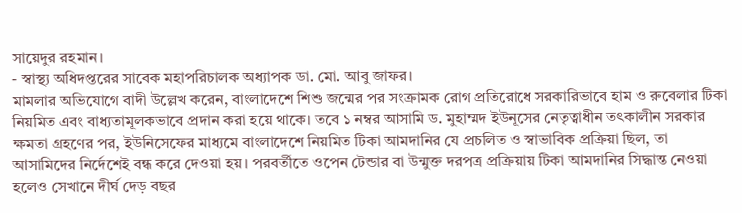সায়েদুর রহমান।
- স্বাস্থ্য অধিদপ্তরের সাবেক মহাপরিচালক অধ্যাপক ডা. মো. আবু জাফর।
মামলার অভিযোগে বাদী উল্লেখ করেন, বাংলাদেশে শিশু জন্মের পর সংক্রামক রোগ প্রতিরোধে সরকারিভাবে হাম ও রুবেলার টিকা নিয়মিত এবং বাধ্যতামূলকভাবে প্রদান করা হয়ে থাকে। তবে ১ নম্বর আসামি ড. মুহাম্মদ ইউনূসের নেতৃত্বাধীন তৎকালীন সরকার ক্ষমতা গ্রহণের পর, ইউনিসেফের মাধ্যমে বাংলাদেশে নিয়মিত টিকা আমদানির যে প্রচলিত ও স্বাভাবিক প্রক্রিয়া ছিল, তা আসামিদের নির্দেশেই বন্ধ করে দেওয়া হয়। পরবর্তীতে ওপেন টেন্ডার বা উন্মুক্ত দরপত্র প্রক্রিয়ায় টিকা আমদানির সিদ্ধান্ত নেওয়া হলেও সেখানে দীর্ঘ দেড় বছর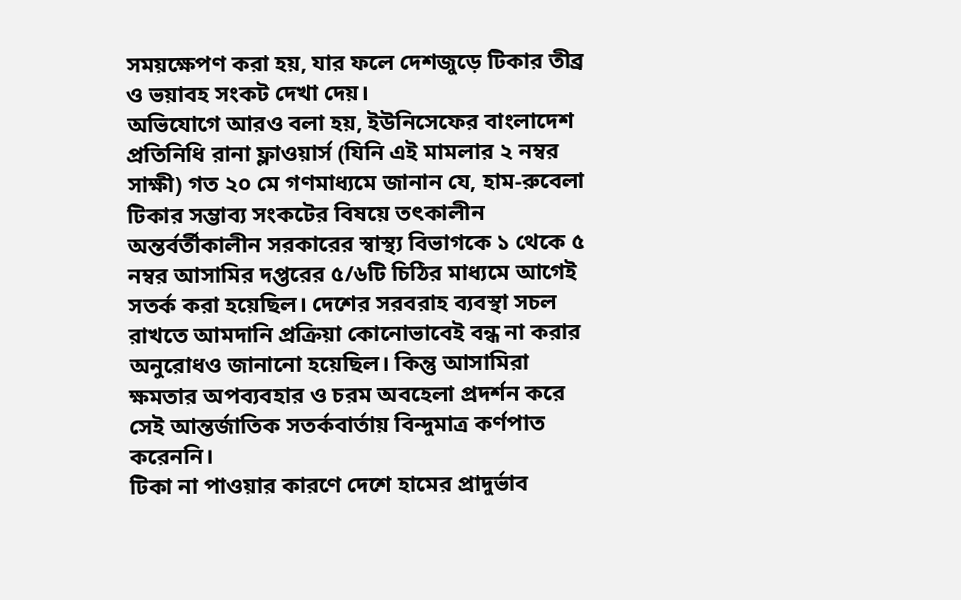সময়ক্ষেপণ করা হয়, যার ফলে দেশজুড়ে টিকার তীব্র ও ভয়াবহ সংকট দেখা দেয়।
অভিযোগে আরও বলা হয়, ইউনিসেফের বাংলাদেশ প্রতিনিধি রানা ফ্লাওয়ার্স (যিনি এই মামলার ২ নম্বর সাক্ষী) গত ২০ মে গণমাধ্যমে জানান যে, হাম-রুবেলা টিকার সম্ভাব্য সংকটের বিষয়ে তৎকালীন অন্তর্বর্তীকালীন সরকারের স্বাস্থ্য বিভাগকে ১ থেকে ৫ নম্বর আসামির দপ্তরের ৫/৬টি চিঠির মাধ্যমে আগেই সতর্ক করা হয়েছিল। দেশের সরবরাহ ব্যবস্থা সচল রাখতে আমদানি প্রক্রিয়া কোনোভাবেই বন্ধ না করার অনুরোধও জানানো হয়েছিল। কিন্তু আসামিরা ক্ষমতার অপব্যবহার ও চরম অবহেলা প্রদর্শন করে সেই আন্তর্জাতিক সতর্কবার্তায় বিন্দুমাত্র কর্ণপাত করেননি।
টিকা না পাওয়ার কারণে দেশে হামের প্রাদুর্ভাব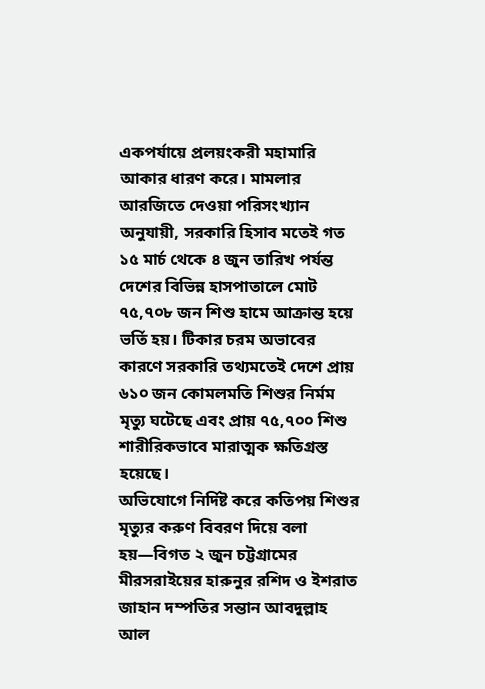একপর্যায়ে প্রলয়ংকরী মহামারি আকার ধারণ করে। মামলার আরজিতে দেওয়া পরিসংখ্যান অনুযায়ী, সরকারি হিসাব মতেই গত ১৫ মার্চ থেকে ৪ জুন তারিখ পর্যন্ত দেশের বিভিন্ন হাসপাতালে মোট ৭৫,৭০৮ জন শিশু হামে আক্রান্ত হয়ে ভর্তি হয়। টিকার চরম অভাবের কারণে সরকারি তথ্যমতেই দেশে প্রায় ৬১০ জন কোমলমতি শিশুর নির্মম মৃত্যু ঘটেছে এবং প্রায় ৭৫,৭০০ শিশু শারীরিকভাবে মারাত্মক ক্ষতিগ্রস্ত হয়েছে।
অভিযোগে নির্দিষ্ট করে কতিপয় শিশুর মৃত্যুর করুণ বিবরণ দিয়ে বলা হয়—বিগত ২ জুন চট্টগ্রামের মীরসরাইয়ের হারুনুর রশিদ ও ইশরাত জাহান দম্পতির সন্তান আবদুল্লাহ আল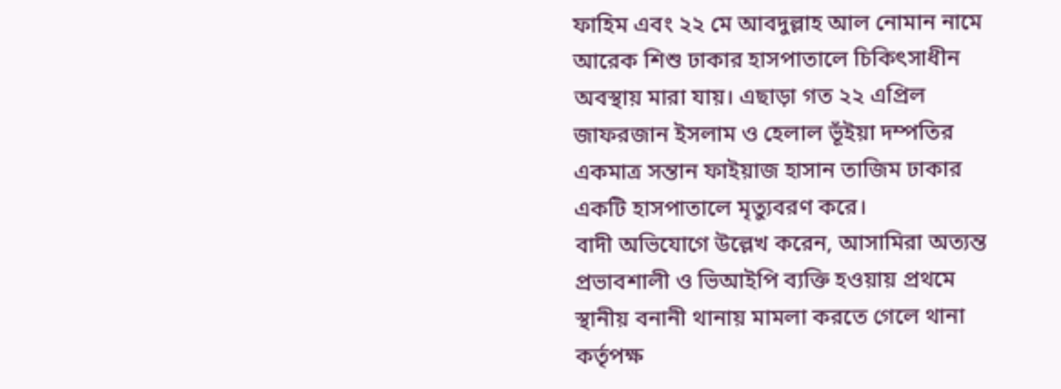ফাহিম এবং ২২ মে আবদুল্লাহ আল নোমান নামে আরেক শিশু ঢাকার হাসপাতালে চিকিৎসাধীন অবস্থায় মারা যায়। এছাড়া গত ২২ এপ্রিল জাফরজান ইসলাম ও হেলাল ভূঁইয়া দম্পতির একমাত্র সন্তান ফাইয়াজ হাসান তাজিম ঢাকার একটি হাসপাতালে মৃত্যুবরণ করে।
বাদী অভিযোগে উল্লেখ করেন, আসামিরা অত্যন্ত প্রভাবশালী ও ভিআইপি ব্যক্তি হওয়ায় প্রথমে স্থানীয় বনানী থানায় মামলা করতে গেলে থানা কর্তৃপক্ষ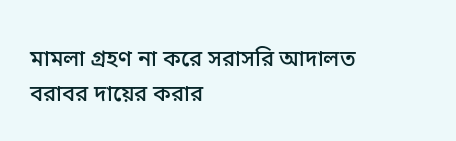মামলা গ্রহণ না করে সরাসরি আদালত বরাবর দায়ের করার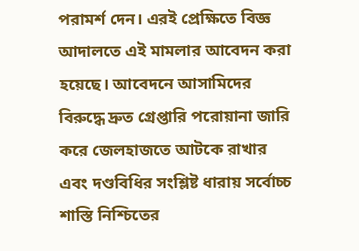পরামর্শ দেন। এরই প্রেক্ষিতে বিজ্ঞ আদালতে এই মামলার আবেদন করা হয়েছে। আবেদনে আসামিদের বিরুদ্ধে দ্রুত গ্রেপ্তারি পরোয়ানা জারি করে জেলহাজতে আটকে রাখার এবং দণ্ডবিধির সংশ্লিষ্ট ধারায় সর্বোচ্চ শাস্তি নিশ্চিতের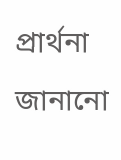প্রার্থনা জানানো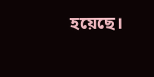হয়েছে।